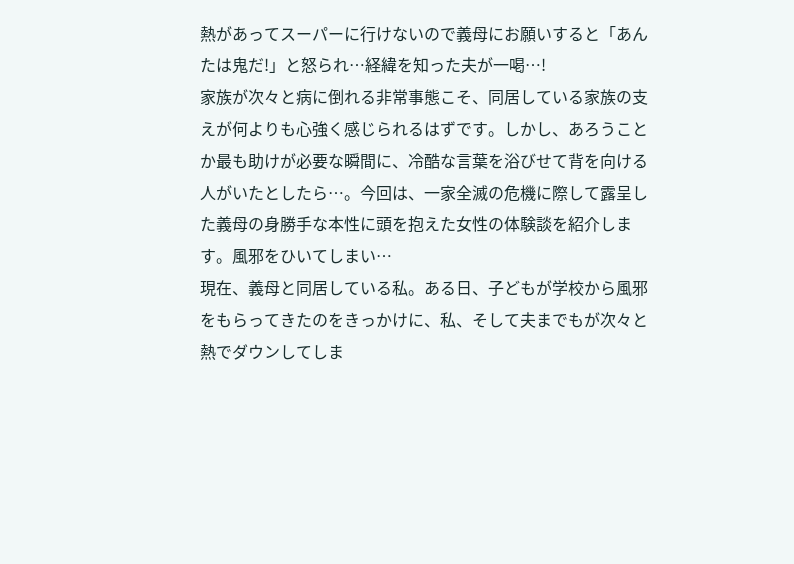熱があってスーパーに行けないので義母にお願いすると「あんたは鬼だ!」と怒られ…経緯を知った夫が一喝…!
家族が次々と病に倒れる非常事態こそ、同居している家族の支えが何よりも心強く感じられるはずです。しかし、あろうことか最も助けが必要な瞬間に、冷酷な言葉を浴びせて背を向ける人がいたとしたら…。今回は、一家全滅の危機に際して露呈した義母の身勝手な本性に頭を抱えた女性の体験談を紹介します。風邪をひいてしまい…
現在、義母と同居している私。ある日、子どもが学校から風邪をもらってきたのをきっかけに、私、そして夫までもが次々と熱でダウンしてしま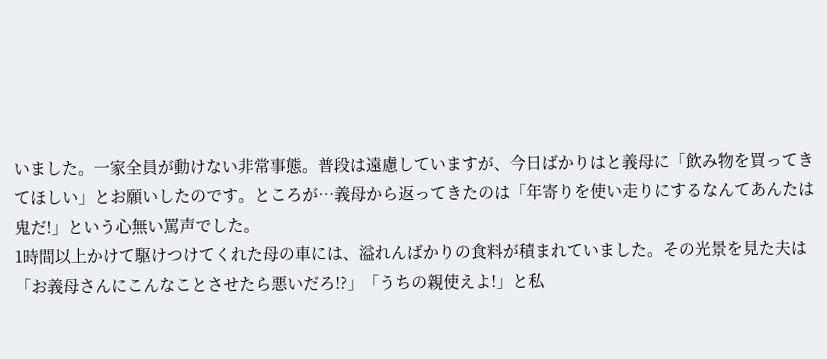いました。一家全員が動けない非常事態。普段は遠慮していますが、今日ばかりはと義母に「飲み物を買ってきてほしい」とお願いしたのです。ところが…義母から返ってきたのは「年寄りを使い走りにするなんてあんたは鬼だ!」という心無い罵声でした。
1時間以上かけて駆けつけてくれた母の車には、溢れんばかりの食料が積まれていました。その光景を見た夫は「お義母さんにこんなことさせたら悪いだろ!?」「うちの親使えよ!」と私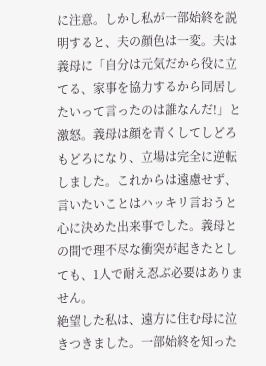に注意。しかし私が一部始終を説明すると、夫の顔色は一変。夫は義母に「自分は元気だから役に立てる、家事を協力するから同居したいって言ったのは誰なんだ!」と激怒。義母は顔を青くしてしどろもどろになり、立場は完全に逆転しました。これからは遠慮せず、言いたいことはハッキリ言おうと心に決めた出来事でした。義母との間で理不尽な衝突が起きたとしても、1人で耐え忍ぶ必要はありません。
絶望した私は、遠方に住む母に泣きつきました。一部始終を知った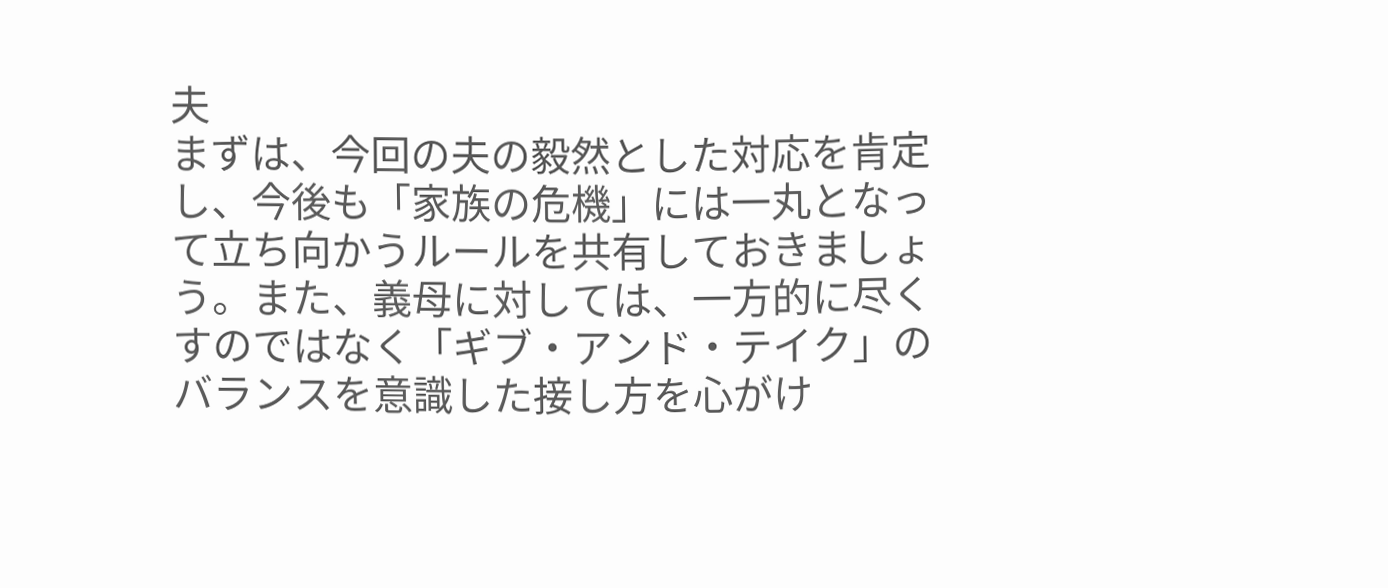夫
まずは、今回の夫の毅然とした対応を肯定し、今後も「家族の危機」には一丸となって立ち向かうルールを共有しておきましょう。また、義母に対しては、一方的に尽くすのではなく「ギブ・アンド・テイク」のバランスを意識した接し方を心がけ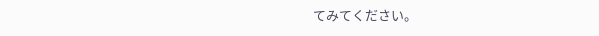てみてください。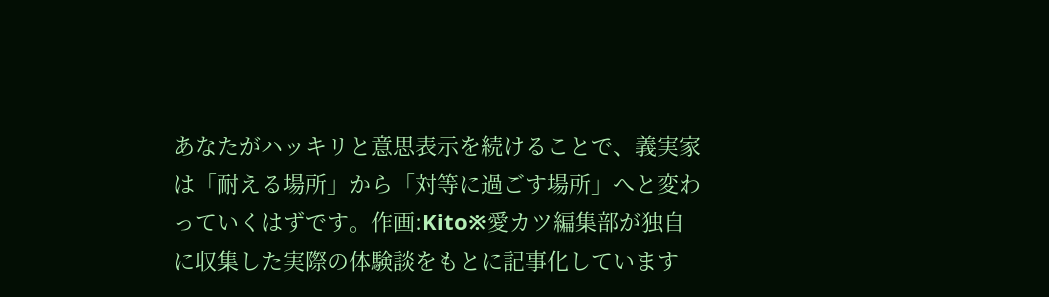あなたがハッキリと意思表示を続けることで、義実家は「耐える場所」から「対等に過ごす場所」へと変わっていくはずです。作画:Kito※愛カツ編集部が独自に収集した実際の体験談をもとに記事化しています